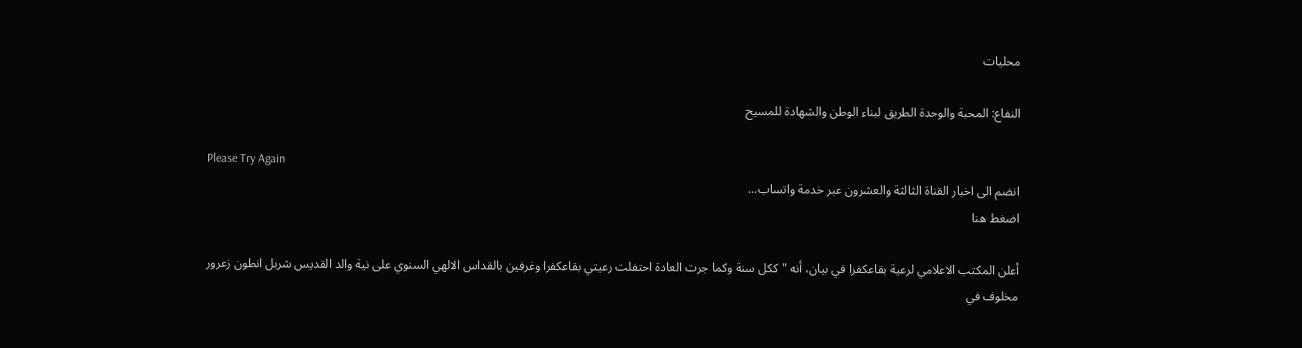محليات

النفاع: المحبة والوحدة الطريق لبناء الوطن والشهادة للمسيح

Please Try Again
انضم الى اخبار القناة الثالثة والعشرون عبر خدمة واتساب...
اضغط هنا

أعلن المكتب الاعلامي لرعية بقاعكفرا في بيان، أنه "ككل سنة وكما جرت العادة احتفلت رعيتي بقاعكفرا وغرفين بالقداس الالهي السنوي على نية والد القديس شربل انطون زعرور مخلوف في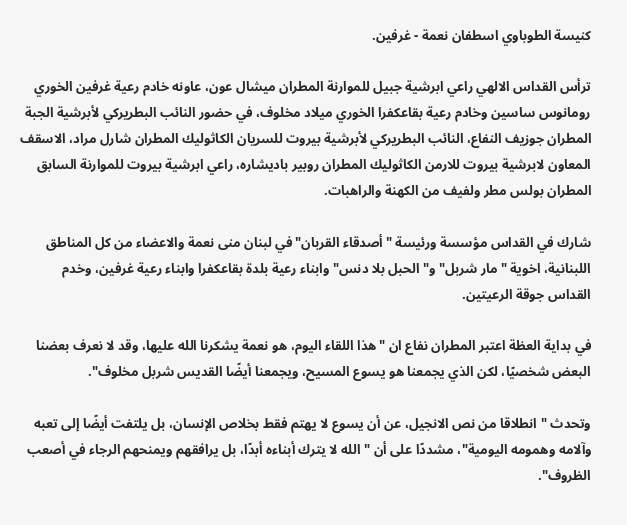كنيسة الطوباوي اسطفان نعمة - غرفين.

ترأس القداس الالهي راعي ابرشية جبيل للموارنة المطران ميشال عون، عاونه خادم رعية غرفين الخوري رومانوس ساسين وخادم رعية بقاعكفرا الخوري ميلاد مخلوف، في حضور النائب البطريركي لأبرشية الجبة المطران جوزيف النفاع، النائب البطريركي لأبرشية بيروت للسريان الكاثوليك المطران شارل مراد، الاسقف المعاون لابرشية بيروت للارمن الكاثوليك المطران روبير باديشاره، راعي ابرشية بيروت للموارنة السابق المطران بولس مطر ولفيف من الكهنة والراهبات.

شارك في القداس مؤسسة ورئيسة "أصدقاء القربان" في لبنان منى نعمة والاعضاء من كل المناطق اللبنانية، اخوية "مار شربل" و"الحبل بلا دنس" وابناء رعية بلدة بقاعكفرا وابناء رعية غرفين، وخدم القداس جوقة الرعيتين.

في بداية العظة اعتبر المطران نفاع ان "هذا اللقاء اليوم، هو نعمة يشكرنا الله عليها، وقد لا نعرف بعضنا البعض شخصيًا، لكن الذي يجمعنا هو يسوع المسيح، ويجمعنا أيضًا القديس شربل مخلوف".

وتحدث "انطلاقا من نص الانجيل، عن أن يسوع لا يهتم فقط بخلاص الإنسان، بل يلتفت أيضًا إلى تعبه وآلامه وهمومه اليومية"، مشددًا على أن "الله لا يترك أبناءه أبدًا، بل يرافقهم ويمنحهم الرجاء في أصعب الظروف".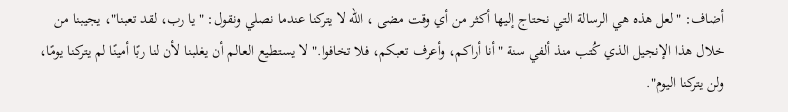أضاف: "لعل هذه هي الرسالة التي نحتاج إليها أكثر من أي وقت مضى ، الله لا يتركنا عندما نصلي ونقول: "يا رب، لقد تعبنا"، يجيبنا من خلال هذا الإنجيل الذي كُتب منذ ألفي سنة "أنا أراكم، وأعرف تعبكم، فلا تخافوا." لا يستطيع العالم أن يغلبنا لأن لنا ربًا أمينًا لم يتركنا يومًا، ولن يتركنا اليوم".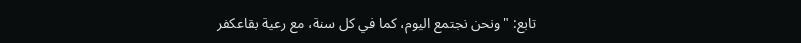تابع: "ونحن نجتمع اليوم، كما في كل سنة، مع رعية بقاعكفر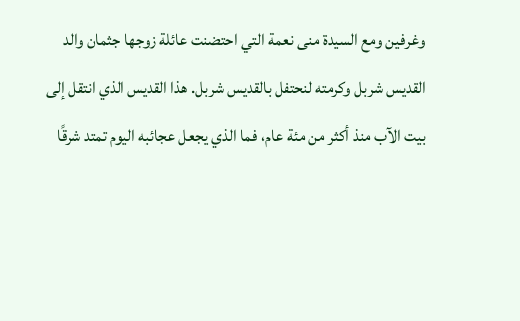وغرفين ومع السيدة منى نعمة التي احتضنت عائلة زوجها جثمان والد القديس شربل وكرمته لنحتفل بالقديس شربل. هذا القديس الذي انتقل إلى بيت الآب منذ أكثر من مئة عام، فما الذي يجعل عجائبه اليوم تمتد شرقًا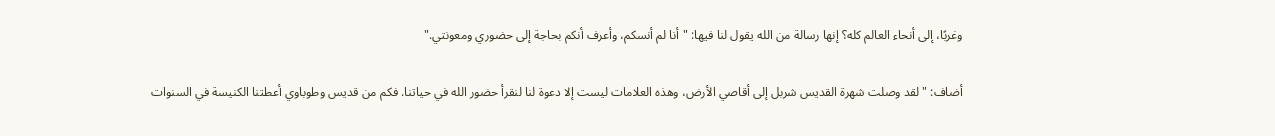وغربًا، إلى أنحاء العالم كله؟ إنها رسالة من الله يقول لنا فيها: "أنا لم أنسكم، وأعرف أنكم بحاجة إلى حضوري ومعونتي."

أضاف: "لقد وصلت شهرة القديس شربل إلى أقاصي الأرض، وهذه العلامات ليست إلا دعوة لنا لنقرأ حضور الله في حياتنا. فكم من قديس وطوباوي أعطتنا الكنيسة في السنوات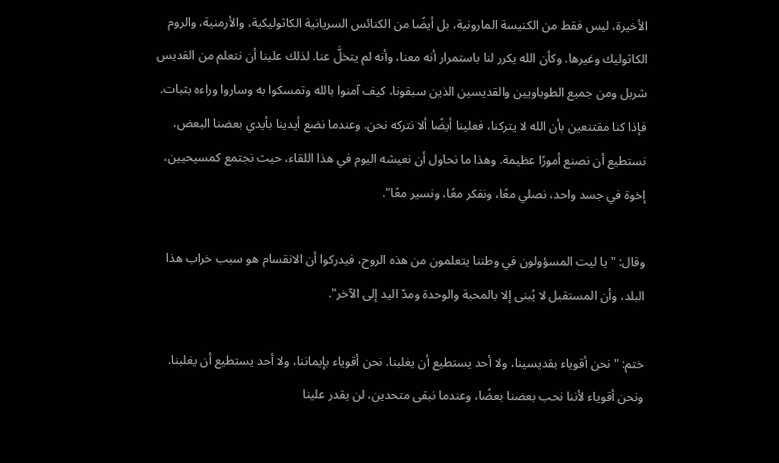الأخيرة، ليس فقط من الكنيسة المارونية، بل أيضًا من الكنائس السريانية الكاثوليكية، والأرمنية، والروم الكاثوليك وغيرها. وكأن الله يكرر لنا باستمرار أنه معنا، وأنه لم يتخلَّ عنا. لذلك علينا أن نتعلم من القديس شربل ومن جميع الطوباويين والقديسين الذين سبقونا، كيف آمنوا بالله وتمسكوا به وساروا وراءه بثبات. فإذا كنا مقتنعين بأن الله لا يتركنا، فعلينا أيضًا ألا نتركه نحن. وعندما نضع أيدينا بأيدي بعضنا البعض، نستطيع أن نصنع أمورًا عظيمة. وهذا ما نحاول أن نعيشه اليوم في هذا اللقاء، حيث نجتمع كمسيحيين، إخوة في جسد واحد، نصلي معًا، ونفكر معًا، ونسير معًا".

وقال: "يا ليت المسؤولون في وطننا يتعلمون من هذه الروح، فيدركوا أن الانقسام هو سبب خراب هذا البلد، وأن المستقبل لا يُبنى إلا بالمحبة والوحدة ومدّ اليد إلى الآخر".

ختم: "نحن أقوياء بقديسينا، ولا أحد يستطيع أن يغلبنا. نحن أقوياء بإيماننا، ولا أحد يستطيع أن يغلبنا. ونحن أقوياء لأننا نحب بعضنا بعضًا، وعندما نبقى متحدين، لن يقدر علينا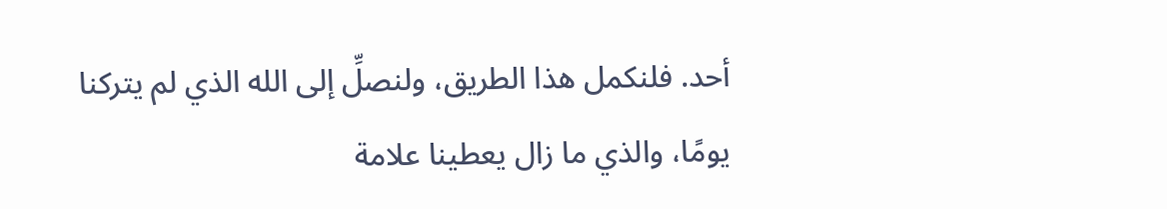أحد. فلنكمل هذا الطريق، ولنصلِّ إلى الله الذي لم يتركنا يومًا، والذي ما زال يعطينا علامة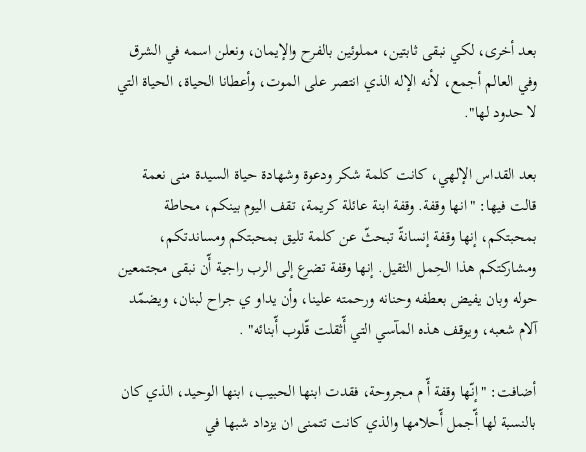بعد أخرى، لكي نبقى ثابتين، مملوئين بالفرح والإيمان، ونعلن اسمه في الشرق وفي العالم أجمع، لأنه الإله الذي انتصر على الموت، وأعطانا الحياة، الحياة التي لا حدود لها".

بعد القداس الإلهي، كانت كلمة شكر ودعوة وشهادة حياة السيدة منى نعمة قالت فيها: "انها وقفة. وقفة ابنة عائلة كريمة، تقف اليوم بينكم، محاطة بمحبتكم، إنها وقفة إنسانةّ تبحثّ عن كلمة تليق بمحبتكم ومساندتكم، ومشاركتكم هذا الحِمل الثقيل. إنها وقفة تضرع إلى الرب راجية أّن نبقى مجتمعين حوله وبان يفيض بعطفه وحنانه ورحمته علينا، وأن يداو ي جراح لبنان، ويضمّد آلام شعبه، ويوقف هذه المآسي التي أّثقلت قّلوب أّبنائه" .

أضافت: "إنّها وقفة أّ م مجروحة، فقدت ابنها الحبيب، ابنها الوحيد، الذي كان بالنسبة لها أّجمل أّحلامها والذي كانت تتمنى ان يزداد شبها في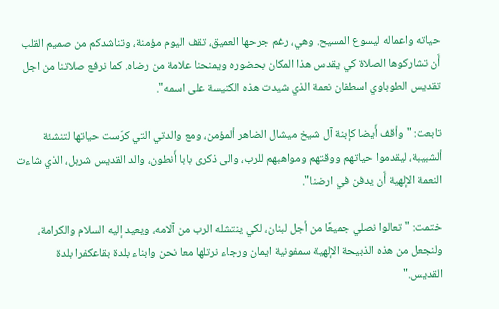حياته واعماله ليسوع المسيح. وهي، رغم جرحها العميق، تقف اليوم مؤمنة، وتناشدكم من صميم القلب أّن تشاركوها الصلاة كي يقدس هذا المكان بحضوره ويمنحنا علامة من رضاه. كما نرفع صلاتنا من اجل تقديس الطوباوي اسطفان نعمة الذي شيدت هذه الكنيسة على اسمه".

تابعت: "وأقف أّيضا كإبنة آل شيخ ميشال الضاهر ألمؤمن، ومع والدتي التي كرّست حياتها لتنشئة ألشبيبة، ليقدموا حياتهم ووقتهم ومواهبهم للرب، والى ذكرى بابا أّنطون، والد القديس شربل، الذي شاءت النعمة الإلهية أّن يدفن في ارضنا".

ختمت: "تعالوا نصلي جميعًا من أجل لبنان، لكي ينتشله الرب من آلامه، ويعيد إليه السلام والكرامة، ولنجعل من هذه الذبيحة الإلهية سمفونية ايمان ورجاء نرتلها معا نحن وابناء بلدة بقاعكفرا بلدة القديس."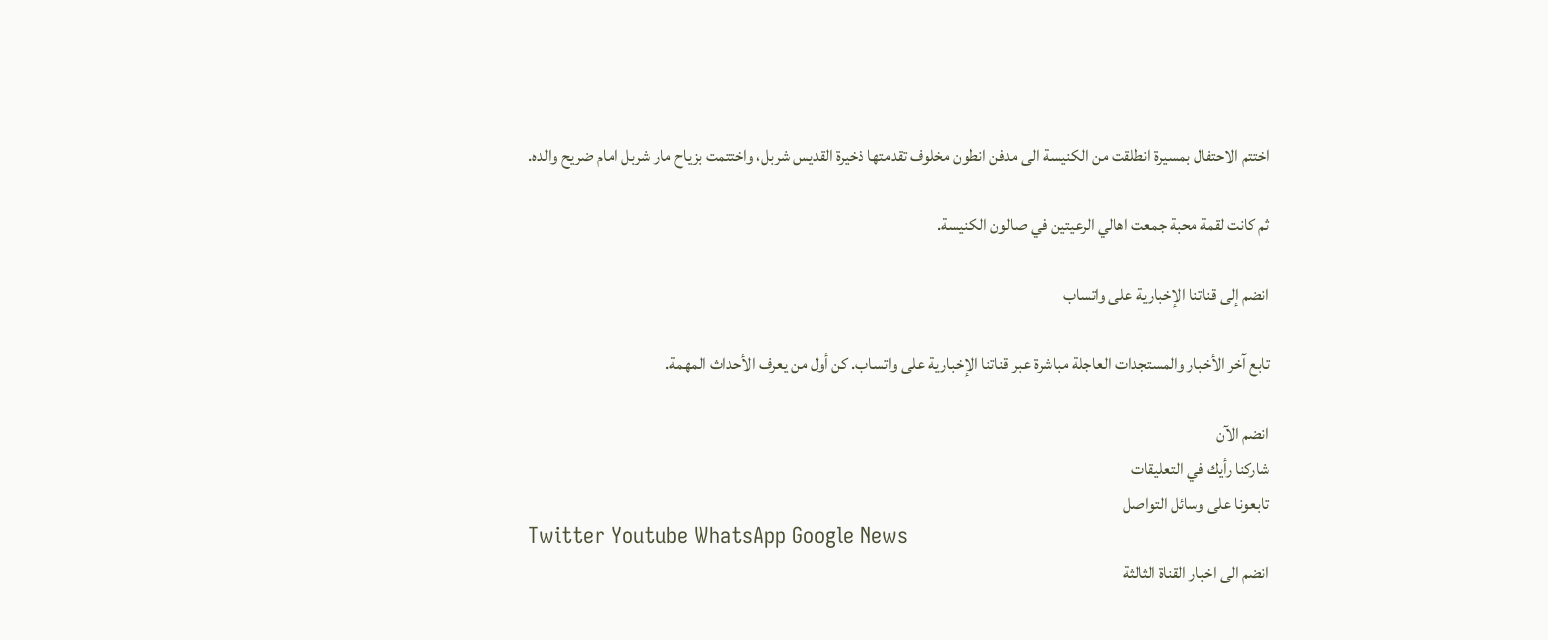اختتم الاحتفال بمسيرة انطلقت من الكنيسة الى مدفن انطون مخلوف تقدمتها ذخيرة القديس شربل، واختتمت بزياح مار شربل امام ضريح والده.

ثم كانت لقمة محبة جمعت اهالي الرعيتين في صالون الكنيسة.

انضم إلى قناتنا الإخبارية على واتساب

تابع آخر الأخبار والمستجدات العاجلة مباشرة عبر قناتنا الإخبارية على واتساب. كن أول من يعرف الأحداث المهمة.

انضم الآن
شاركنا رأيك في التعليقات
تابعونا على وسائل التواصل
Twitter Youtube WhatsApp Google News
انضم الى اخبار القناة الثالثة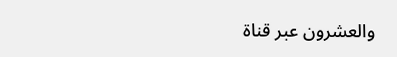والعشرون عبر قناة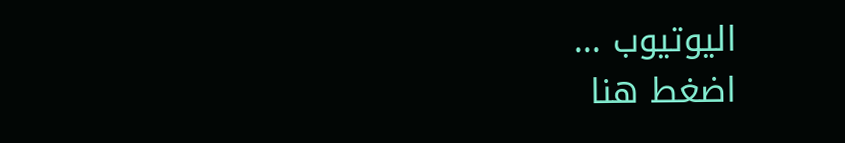اليوتيوب ...
اضغط هنا